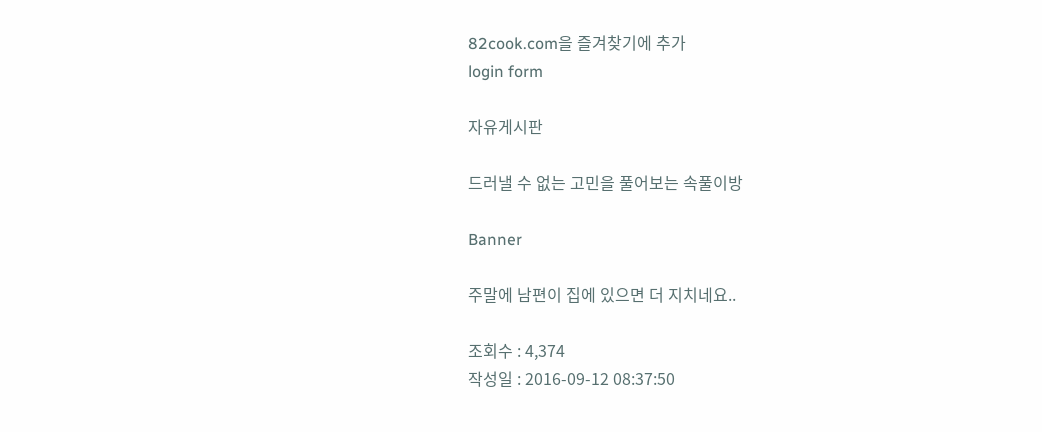82cook.com을 즐겨찾기에 추가
login form

자유게시판

드러낼 수 없는 고민을 풀어보는 속풀이방

Banner

주말에 남편이 집에 있으면 더 지치네요..

조회수 : 4,374
작성일 : 2016-09-12 08:37:50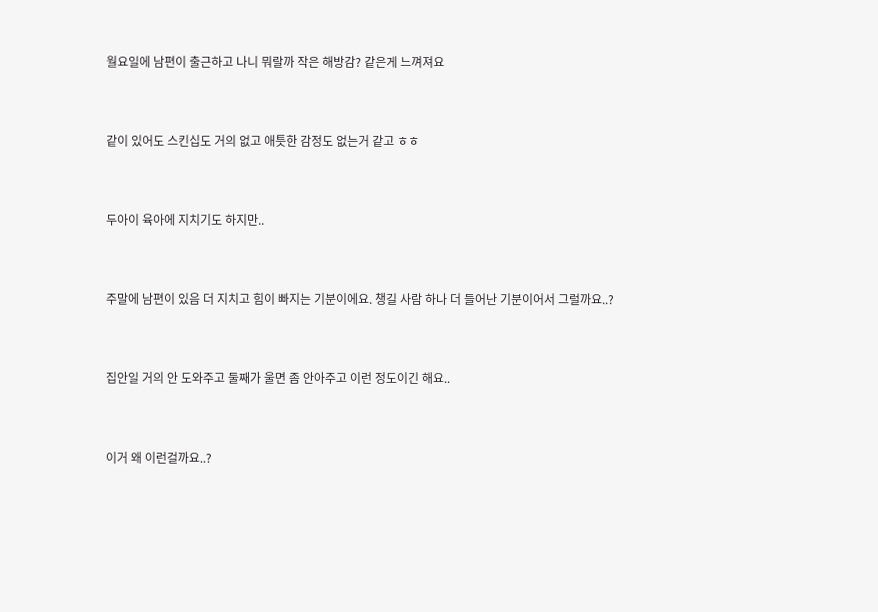월요일에 남편이 출근하고 나니 뭐랄까 작은 해방감? 같은게 느껴져요



같이 있어도 스킨십도 거의 없고 애틋한 감정도 없는거 같고 ㅎㅎ



두아이 육아에 지치기도 하지만..



주말에 남편이 있음 더 지치고 힘이 빠지는 기분이에요. 챙길 사람 하나 더 들어난 기분이어서 그럴까요..?



집안일 거의 안 도와주고 둘째가 울면 좀 안아주고 이런 정도이긴 해요..



이거 왜 이런걸까요..?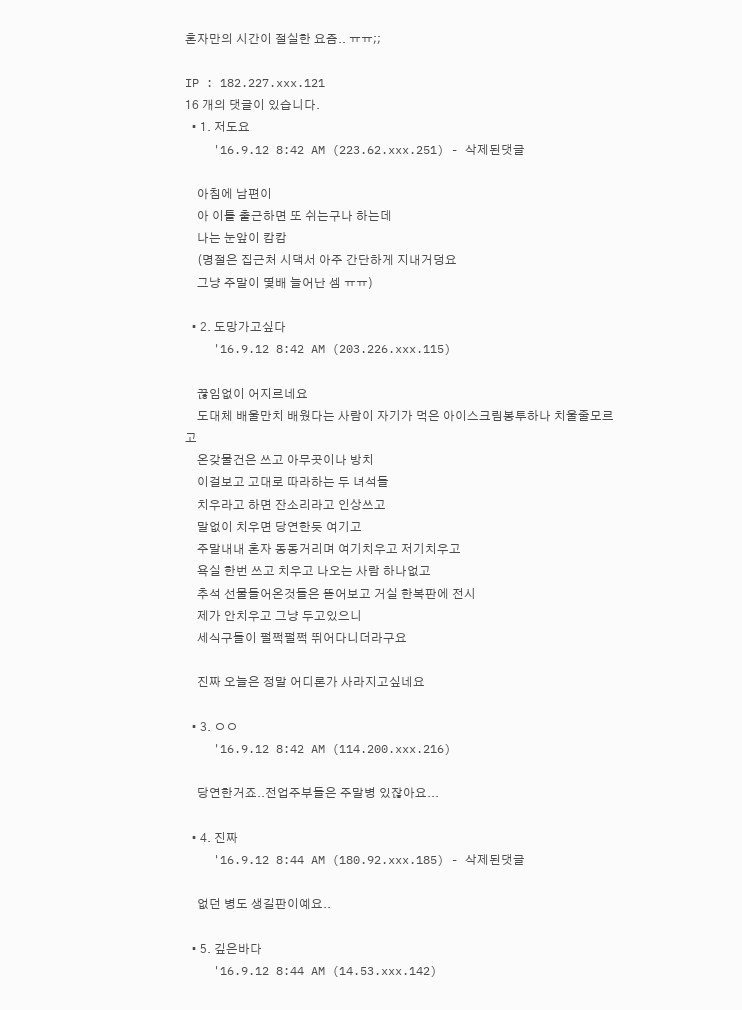혼자만의 시간이 절실한 요즘.. ㅠㅠ;;

IP : 182.227.xxx.121
16 개의 댓글이 있습니다.
  • 1. 저도요
    '16.9.12 8:42 AM (223.62.xxx.251) - 삭제된댓글

    아침에 남편이
    아 이틀 출근하면 또 쉬는구나 하는데
    나는 눈앞이 캄캄
    (명절은 집근처 시댁서 아주 간단하게 지내거덩요
    그냥 주말이 몇배 늘어난 셈 ㅠㅠ)

  • 2. 도망가고싶다
    '16.9.12 8:42 AM (203.226.xxx.115)

    끊임없이 어지르네요
    도대체 배울만치 배웠다는 사람이 자기가 먹은 아이스크림봉투하나 치울줄모르고
    온갖물건은 쓰고 아무곳이나 방치
    이걸보고 고대로 따라하는 두 녀석들
    치우라고 하면 잔소리라고 인상쓰고
    말없이 치우면 당연한듯 여기고
    주말내내 혼자 동동거리며 여기치우고 저기치우고
    욕실 한번 쓰고 치우고 나오는 사람 하나없고
    추석 선물들어온것들은 뜯어보고 거실 한복판에 전시
    제가 안치우고 그냥 두고있으니
    세식구들이 펄쩍펄쩍 뛰어다니더라구요

    진짜 오늘은 정말 어디론가 사라지고싶네요

  • 3. ㅇㅇ
    '16.9.12 8:42 AM (114.200.xxx.216)

    당연한거죠..전업주부들은 주말병 있잖아요...

  • 4. 진짜
    '16.9.12 8:44 AM (180.92.xxx.185) - 삭제된댓글

    없던 병도 생길판이예요..

  • 5. 깊은바다
    '16.9.12 8:44 AM (14.53.xxx.142)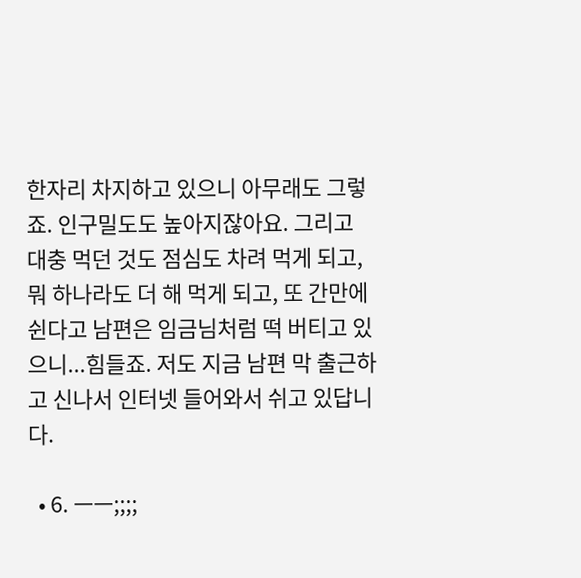한자리 차지하고 있으니 아무래도 그렇죠. 인구밀도도 높아지잖아요. 그리고 대충 먹던 것도 점심도 차려 먹게 되고, 뭐 하나라도 더 해 먹게 되고, 또 간만에 쉰다고 남편은 임금님처럼 떡 버티고 있으니...힘들죠. 저도 지금 남편 막 출근하고 신나서 인터넷 들어와서 쉬고 있답니다.

  • 6. ㅡㅡ;;;;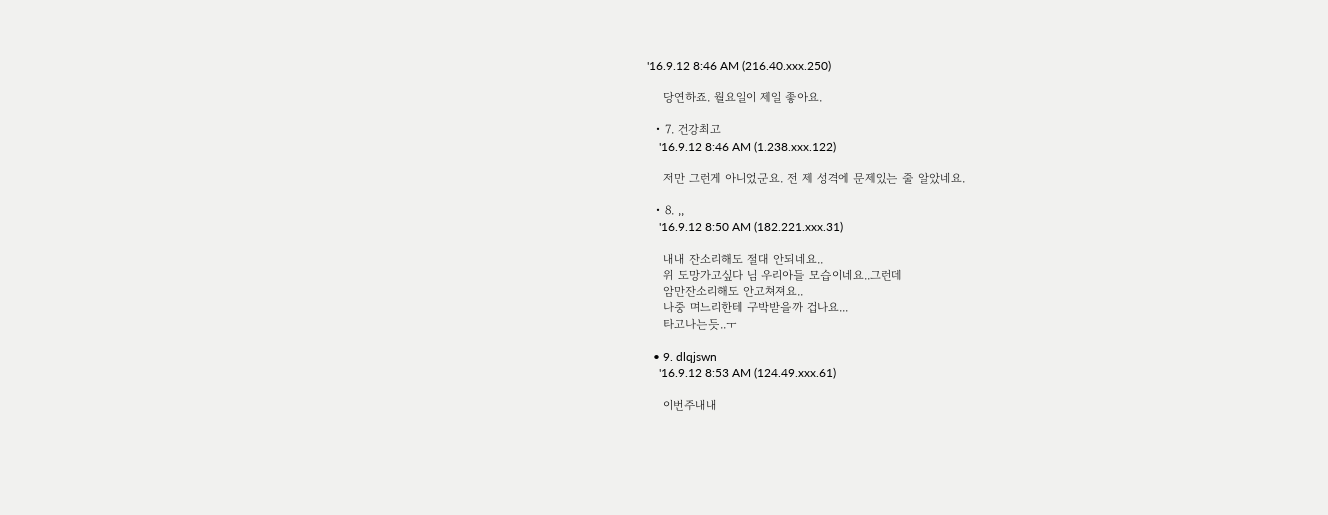'16.9.12 8:46 AM (216.40.xxx.250)

    당연하죠. 월요일이 제일 좋아요.

  • 7. 건강최고
    '16.9.12 8:46 AM (1.238.xxx.122)

    저만 그런게 아니었군요. 전 제 성격에 문제있는 줄 알았네요.

  • 8. ,,
    '16.9.12 8:50 AM (182.221.xxx.31)

    내내 잔소리해도 절대 안되네요..
    위 도망가고싶다 님 우리아들 모습이네요..그런데
    암만잔소리해도 안고쳐져요..
    나중 며느리한테 구박받을까 겁나요...
    타고나는듯..ㅜ

  • 9. dlqjswn
    '16.9.12 8:53 AM (124.49.xxx.61)

    이번주내내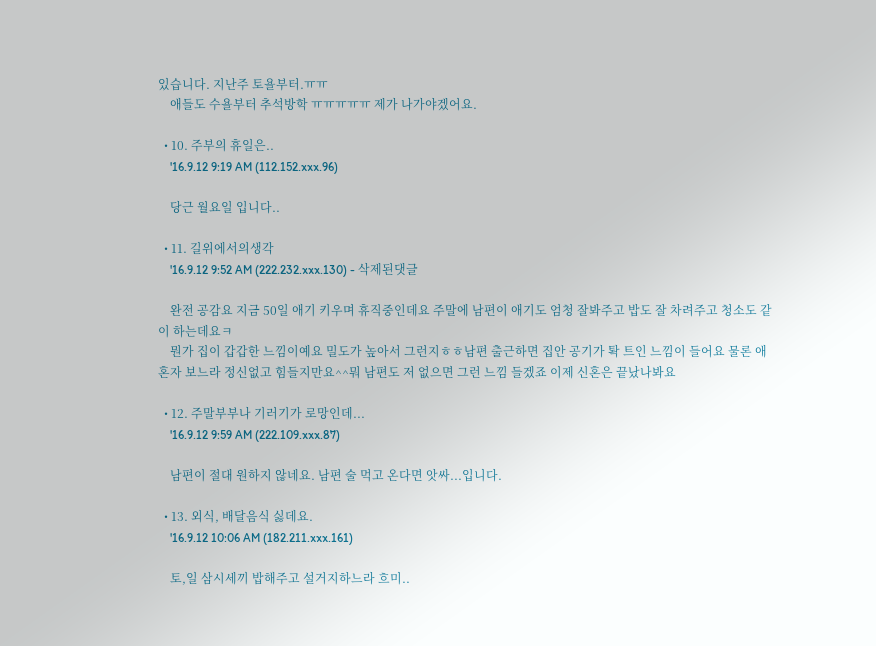있습니다. 지난주 토욜부터.ㅠㅠ
    애들도 수욜부터 추석방학 ㅠㅠㅠㅠㅠ 제가 나가야겠어요.

  • 10. 주부의 휴일은..
    '16.9.12 9:19 AM (112.152.xxx.96)

    당근 월요일 입니다..

  • 11. 길위에서의생각
    '16.9.12 9:52 AM (222.232.xxx.130) - 삭제된댓글

    완전 공감요 지금 50일 애기 키우며 휴직중인데요 주말에 남편이 애기도 엄청 잘봐주고 밥도 잘 차려주고 청소도 같이 하는데요ㅋ
    뭔가 집이 갑갑한 느낌이예요 밀도가 높아서 그런지ㅎㅎ남편 출근하면 집안 공기가 톽 트인 느낌이 들어요 물론 애 혼자 보느라 정신없고 힘들지만요^^뭐 남편도 저 없으면 그런 느낌 들겠죠 이제 신혼은 끝났나봐요

  • 12. 주말부부나 기러기가 로망인데...
    '16.9.12 9:59 AM (222.109.xxx.87)

    남편이 절대 원하지 않네요. 남편 술 먹고 온다면 앗싸...입니다.

  • 13. 외식, 배달음식 싫데요.
    '16.9.12 10:06 AM (182.211.xxx.161)

    토,일 삼시세끼 밥해주고 설거지하느라 흐미..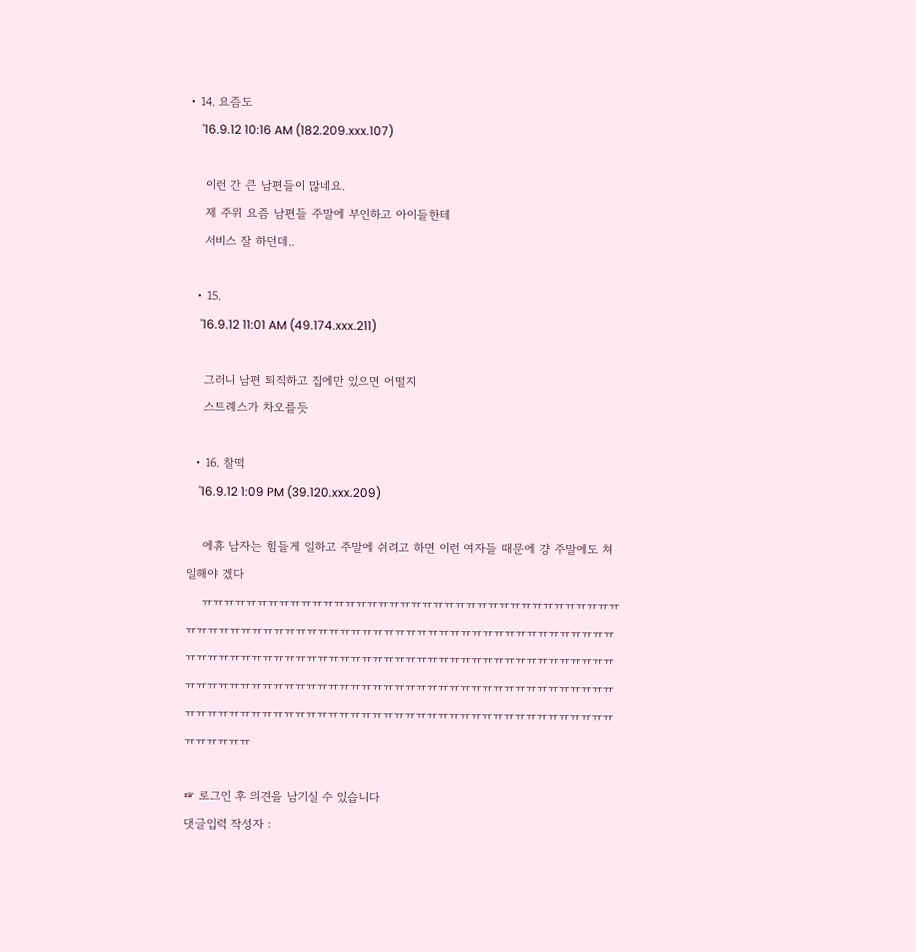• 14. 요즘도
    '16.9.12 10:16 AM (182.209.xxx.107)

    이런 간 큰 남편들이 많네요.
    제 주위 요즘 남편들 주말에 부인하고 아이들한테
    서비스 잘 하던데..

  • 15.
    '16.9.12 11:01 AM (49.174.xxx.211)

    그러니 남편 퇴직하고 집에만 있으면 어떨지
    스트례스가 차오를듯

  • 16. 찰떡
    '16.9.12 1:09 PM (39.120.xxx.209)

    에휴 남자는 힘들게 일하고 주말에 쉬려고 하면 이런 여자들 때문에 걍 주말에도 쳐 일해야 겠다
    ㅠㅠㅠㅠㅠㅠㅠㅠㅠㅠㅠㅠㅠㅠㅠㅠㅠㅠㅠㅠㅠㅠㅠㅠㅠㅠㅠㅠㅠㅠㅠㅠㅠㅠㅠㅠㅠㅠㅠㅠㅠㅠㅠㅠㅠㅠㅠㅠㅠㅠㅠㅠㅠㅠㅠㅠㅠㅠㅠㅠㅠㅠㅠㅠㅠㅠㅠㅠㅠㅠㅠㅠㅠㅠㅠㅠㅠㅠㅠㅠㅠㅠㅠㅠㅠㅠㅠㅠㅠㅠㅠㅠㅠㅠㅠㅠㅠㅠㅠㅠㅠㅠㅠㅠㅠㅠㅠㅠㅠㅠㅠㅠㅠㅠㅠㅠㅠㅠㅠㅠㅠㅠㅠㅠㅠㅠㅠㅠㅠㅠㅠㅠㅠㅠㅠㅠㅠㅠㅠㅠㅠㅠㅠㅠㅠㅠㅠㅠㅠㅠㅠㅠㅠㅠㅠㅠㅠㅠㅠㅠㅠㅠㅠㅠㅠㅠㅠㅠㅠㅠㅠㅠㅠㅠㅠㅠㅠㅠㅠㅠㅠㅠㅠㅠㅠㅠㅠㅠㅠㅠㅠㅠㅠㅠㅠㅠㅠㅠㅠㅠ

☞ 로그인 후 의견을 남기실 수 있습니다
댓글입력 작성자 :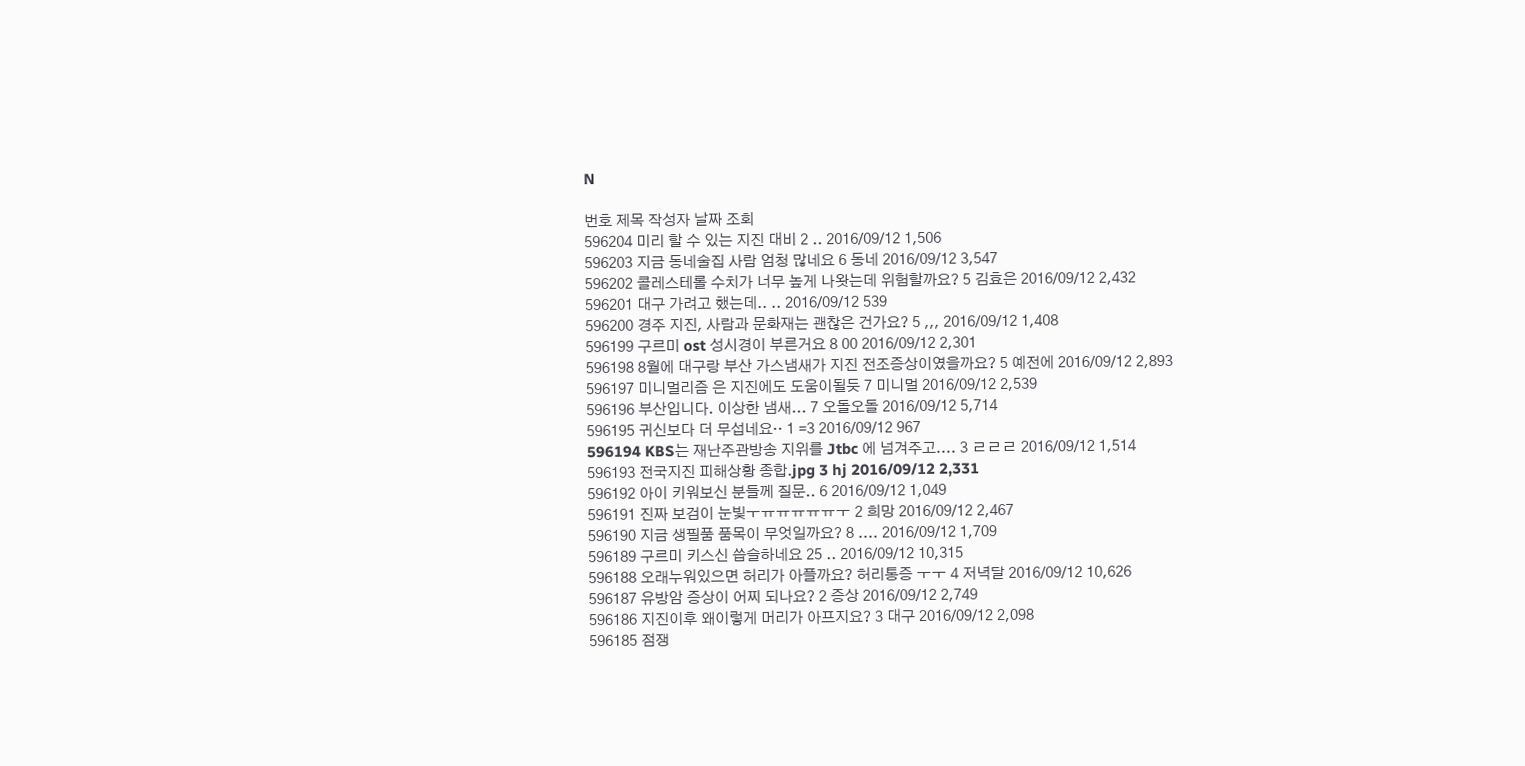N

번호 제목 작성자 날짜 조회
596204 미리 할 수 있는 지진 대비 2 .. 2016/09/12 1,506
596203 지금 동네술집 사람 엄청 많네요 6 동네 2016/09/12 3,547
596202 콜레스테롤 수치가 너무 높게 나왓는데 위험할까요? 5 김효은 2016/09/12 2,432
596201 대구 가려고 했는데.. .. 2016/09/12 539
596200 경주 지진, 사람과 문화재는 괜찮은 건가요? 5 ,,, 2016/09/12 1,408
596199 구르미 ost 성시경이 부른거요 8 00 2016/09/12 2,301
596198 8월에 대구랑 부산 가스냄새가 지진 전조증상이였을까요? 5 예전에 2016/09/12 2,893
596197 미니멀리즘 은 지진에도 도움이될듯 7 미니멀 2016/09/12 2,539
596196 부산입니다. 이상한 냄새... 7 오돌오돌 2016/09/12 5,714
596195 귀신보다 더 무섭네요‥ 1 =3 2016/09/12 967
596194 KBS는 재난주관방송 지위를 Jtbc 에 넘겨주고.... 3 ㄹㄹㄹ 2016/09/12 1,514
596193 전국지진 피해상황 종합.jpg 3 hj 2016/09/12 2,331
596192 아이 키워보신 분들께 질문.. 6 2016/09/12 1,049
596191 진짜 보검이 눈빛ㅜㅠㅠㅠㅠㅠㅜ 2 희망 2016/09/12 2,467
596190 지금 생필품 품목이 무엇일까요? 8 .... 2016/09/12 1,709
596189 구르미 키스신 씁슬하네요 25 .. 2016/09/12 10,315
596188 오래누워있으면 허리가 아플까요? 허리통증 ㅜㅜ 4 저녁달 2016/09/12 10,626
596187 유방암 증상이 어찌 되나요? 2 증상 2016/09/12 2,749
596186 지진이후 왜이렇게 머리가 아프지요? 3 대구 2016/09/12 2,098
596185 점쟁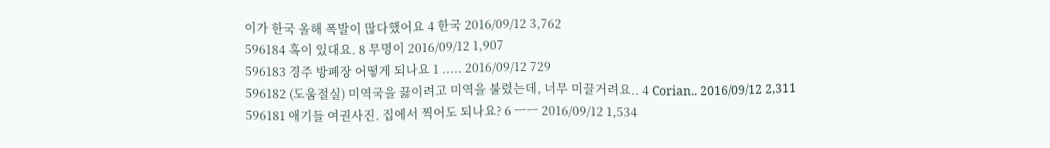이가 한국 올해 폭발이 많다했어요 4 한국 2016/09/12 3,762
596184 혹이 있대요. 8 무명이 2016/09/12 1,907
596183 경주 방폐장 어떻게 되나요 1 ..... 2016/09/12 729
596182 (도움절실) 미역국을 끓이려고 미역을 불렸는데, 너무 미끌거려요.. 4 Corian.. 2016/09/12 2,311
596181 애기들 여권사진. 집에서 찍어도 되나요? 6 ㅡㅡ 2016/09/12 1,534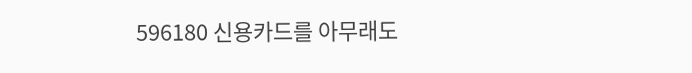596180 신용카드를 아무래도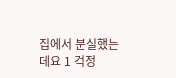집에서 분실했는데요 1 걱정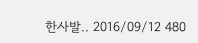한사발.. 2016/09/12 480